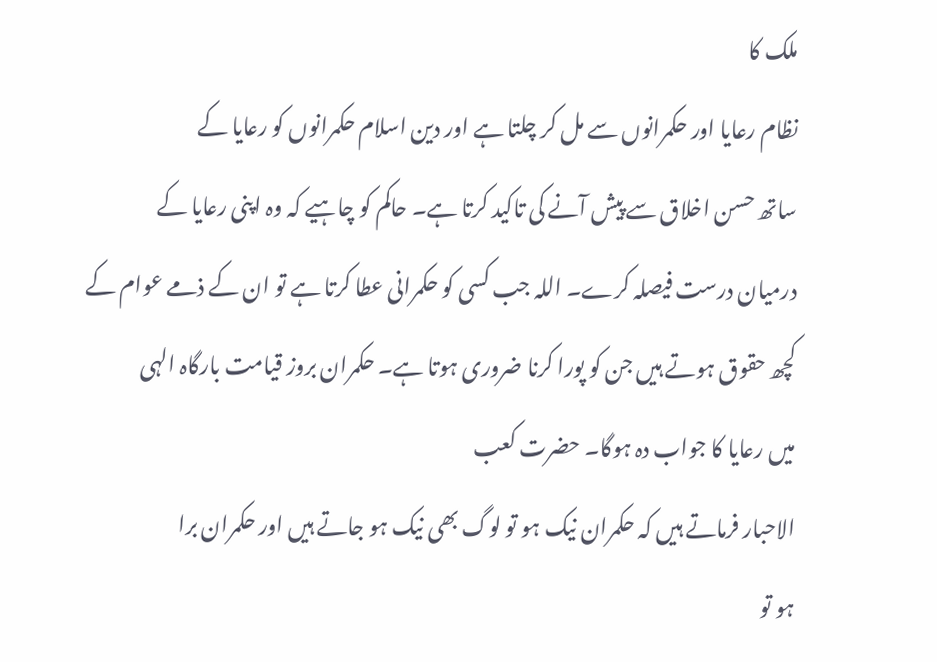ملک کا
نظام رعایا اور حکمرانوں سے مل کر چلتا ہے اور دین اسلام حکمرانوں کو رعایا کے
ساتھ حسن اخلاق سے پیش آنے کی تاکید کرتا ہے۔ حاکم کو چاہیے کہ وہ اپنی رعایا کے
درمیان درست فیصلہ کرے۔ اللہ جب کسی کو حکمرانی عطا کرتا ہے تو ان کے ذمے عوام کے
کچھ حقوق ہوتے ہیں جن کو پورا کرنا ضروری ہوتا ہے۔ حکمران بروز قیامت بارگاہ الہی
میں رعایا کا جواب دہ ہوگا۔ حضرت کعب
الاحبار فرماتے ہیں کہ حکمران نیک ہو تو لوگ بھی نیک ہو جاتے ہیں اور حکمران برا
ہو تو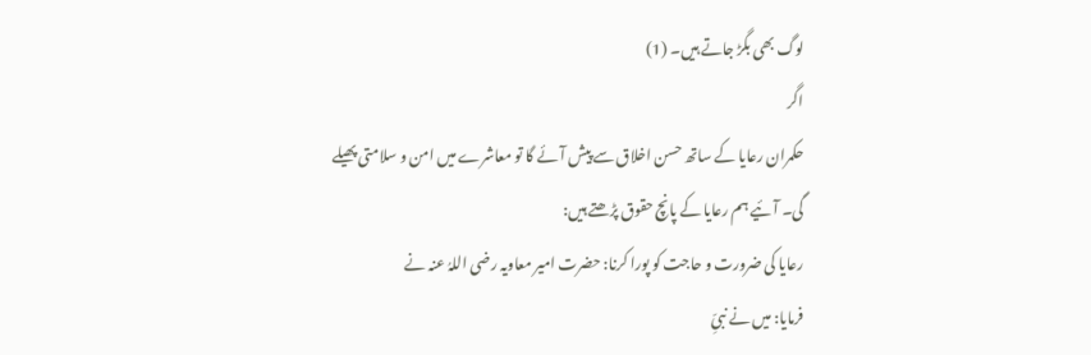لوگ بھی بگڑ جاتے ہیں۔ (1)
اگر
حکمران رعایا کے ساتھ حسن اخلاق سے پیش آئے گا تو معاشرے میں امن و سلامتی پھیلے
گی۔ آئیے ہم رعایا کے پانچ حقوق پڑھتے ہیں:
رعایا کی ضرورت و حاجت کو پورا کرنا: حضرت امیر معاویہ رضی اللہُ عنہ نے
فرمایا: میں نے نبیِّ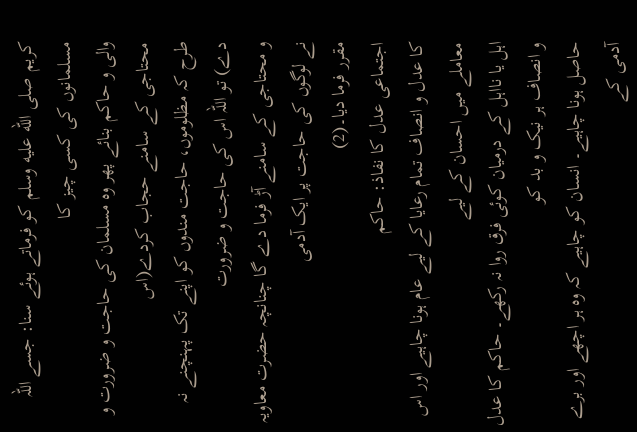کریم صلى الله عليه وسلم کو فرماتے ہوئے سنا: جسے اللہ مسلمانوں کی کسی چیز کا
والی و حاکم بنائے پھر وہ مسلمان کی حاجت و ضرورت و محتاجی کے سامنے حجاب کردے(اس
طرح کہ مظلوموں، حاجت مندوں کو اپنے تک پہنچنے نہ دے) تو اللہ اس کی حاجت و ضرورت
و محتاجی کے سامنے آڑ فرما دے گا چنانچہ حضرت معاویہ نے لوگوں کی حاجت پر ایک آدمی
مقرر فرما دیا۔(2)
اجتماعی عدل کا نفاذ: حاکم
کا عدل و انصاف تمام رعایا کے لیے عام ہونا چاہیے اور اس معاملے میں احسان کے لیے
اہل یا نااہل کے درمیان کوئی فرق روا نہ رکھے۔ حاکم کا عدل و انصاف ہر نیک و بد کو
حاصل ہونا چاہیے۔ انسان کو چاہیے کہ وہ ہر اچھے اور برے آدمی کے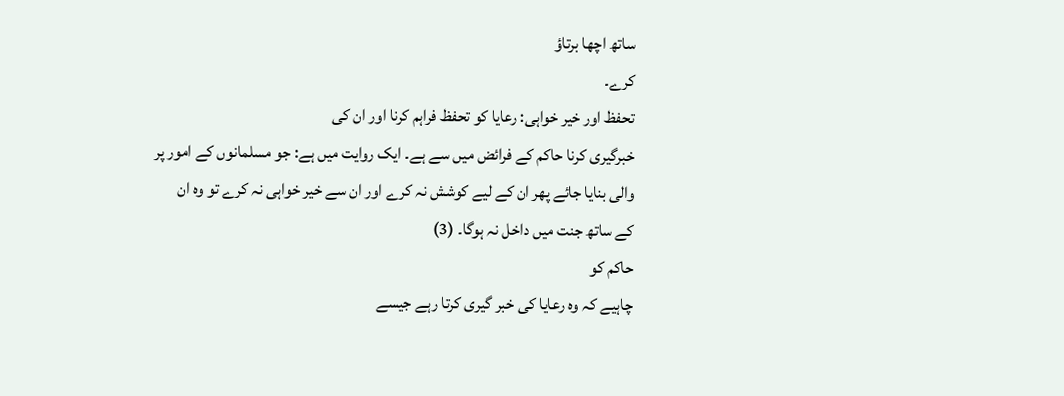ساتھ اچھا برتاؤ
کرے۔
تحفظ اور خیر خواہی: رعایا کو تحفظ فراہم کرنا اور ان کی
خبرگیری کرنا حاکم کے فرائض میں سے ہے۔ ایک روایت میں ہے: جو مسلمانوں کے امور پر
والی بنایا جائے پھر ان کے لیے کوشش نہ کرے اور ان سے خیر خواہی نہ کرے تو وہ ان
کے ساتھ جنت میں داخل نہ ہوگا۔ (3)
حاکم کو
چاہیے کہ وہ رعایا کی خبر گیری کرتا رہے جیسے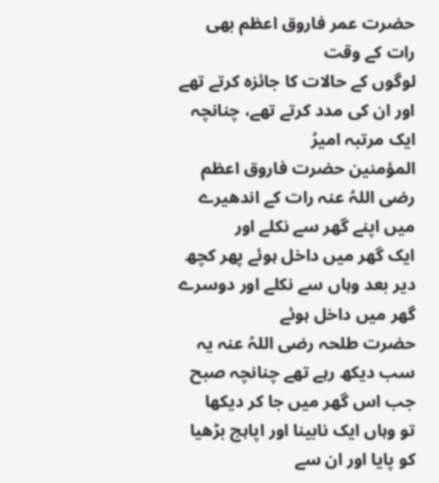حضرت عمر فاروق اعظم بھی رات کے وقت
لوگوں کے حالات کا جائزہ کرتے تھے اور ان کی مدد کرتے تھے، چنانچہ ایک مرتبہ امیرُ
المؤمنین حضرت فاروق اعظم رضی اللہُ عنہ رات کے اندھیرے میں اپنے گھر سے نکلے اور
ایک گھر میں داخل ہوئے پھر کچھ دیر بعد وہاں سے نکلے اور دوسرے گھر میں داخل ہوئے
حضرت طلحہ رضی اللہُ عنہ یہ سب دیکھ رہے تھے چنانچہ صبح جب اس گھر میں جا کر دیکھا
تو وہاں ایک نابینا اور اپاہج بڑھیا کو پایا اور ان سے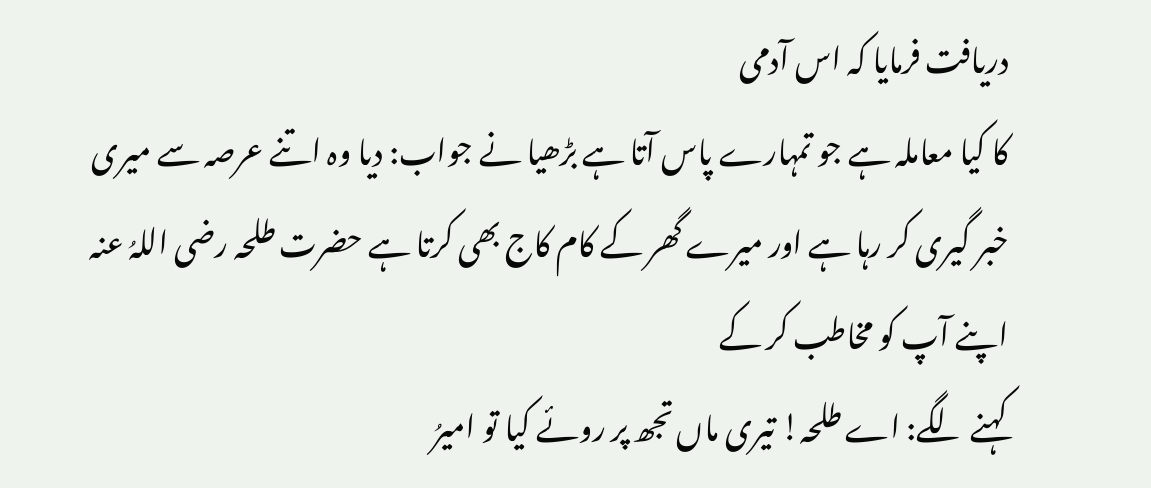دریافت فرمایا کہ اس آدمی
کا کیا معاملہ ہے جو تمہارے پاس آتا ہے بڑھیا نے جواب: دیا وہ اتنے عرصہ سے میری
خبر گیری کر رہا ہے اور میرے گھر کے کام کاج بھی کرتا ہے حضرت طلحہ رضی اللہُ عنہ اپنے آپ کو مخاطب کر کے
کہنے لگے: اے طلحہ! تیری ماں تجھ پر روئے کیا تو امیرُ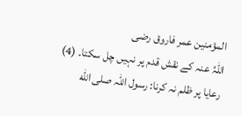المؤمنین عمر فاروق رضی
اللہُ عنہ کے نقش قدم پر نہیں چل سکتا۔ (4)
رعایا پر ظلم نہ کرنا: رسول اللہ صلى الله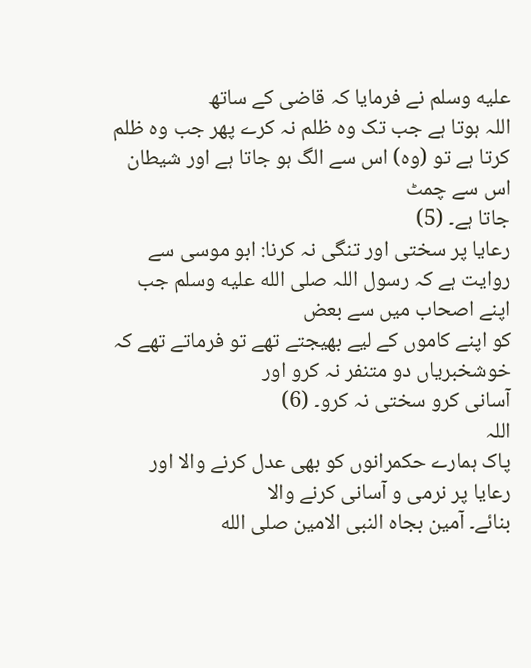عليه وسلم نے فرمایا کہ قاضی کے ساتھ
اللہ ہوتا ہے جب تک وہ ظلم نہ کرے پھر جب وہ ظلم کرتا ہے تو (وه) اس سے الگ ہو جاتا ہے اور شیطان اس سے چمٹ
جاتا ہے۔ (5)
رعایا پر سختی اور تنگی نہ کرنا: ابو موسی سے روایت ہے کہ رسول اللہ صلى الله عليه وسلم جب اپنے اصحاب میں سے بعض
کو اپنے کاموں کے لیے بھیجتے تھے تو فرماتے تھے کہ خوشخبریاں دو متنفر نہ کرو اور
آسانی کرو سختی نہ کرو۔ (6)
اللہ
پاک ہمارے حکمرانوں کو بھی عدل کرنے والا اور رعایا پر نرمی و آسانی کرنے والا
بنائے۔ آمین بجاہ النبی الامین صلى الله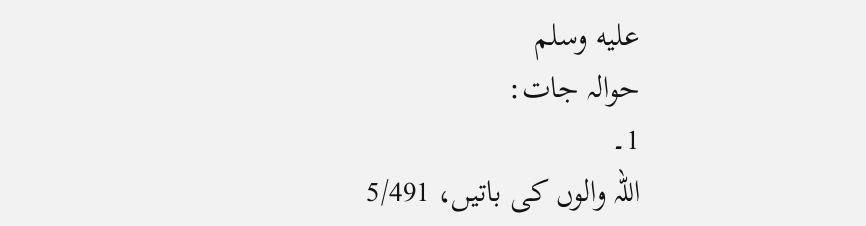عليه وسلم
حوالہ جات:
1۔
اللہ والوں کی باتیں، 5/491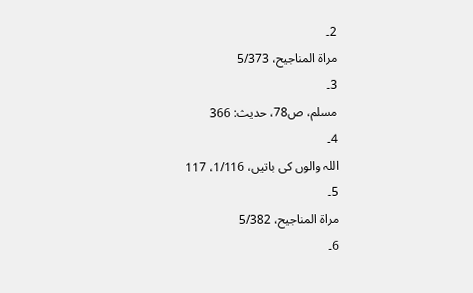2۔
مراۃ المناجیح، 5/373
3۔
مسلم، ص78، حدیث: 366
4۔
اللہ والوں کی باتیں، 1/116، 117
5۔
مراۃ المناجیح، 5/382
6۔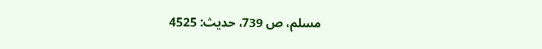مسلم، ص 739، حدیث: 4525